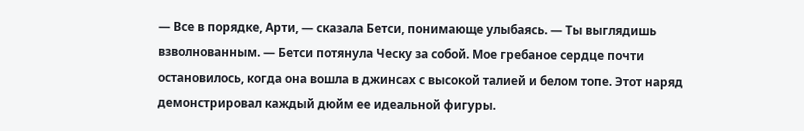— Все в порядке, Арти, — сказала Бетси, понимающе улыбаясь. — Ты выглядишь взволнованным. — Бетси потянула Ческу за собой. Мое гребаное сердце почти остановилось, когда она вошла в джинсах с высокой талией и белом топе. Этот наряд демонстрировал каждый дюйм ее идеальной фигуры.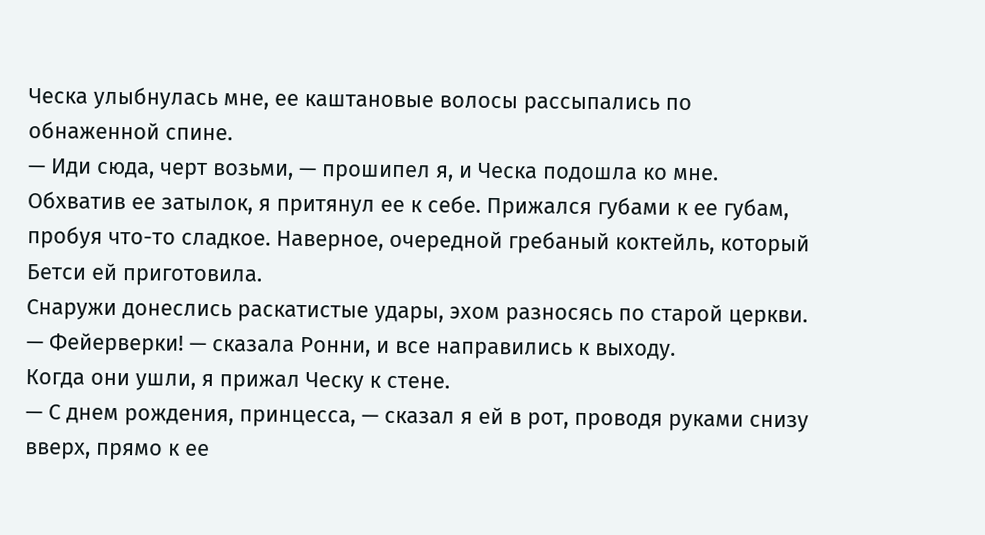Ческа улыбнулась мне, ее каштановые волосы рассыпались по обнаженной спине.
— Иди сюда, черт возьми, — прошипел я, и Ческа подошла ко мне. Обхватив ее затылок, я притянул ее к себе. Прижался губами к ее губам, пробуя что-то сладкое. Наверное, очередной гребаный коктейль, который Бетси ей приготовила.
Снаружи донеслись раскатистые удары, эхом разносясь по старой церкви.
— Фейерверки! — сказала Ронни, и все направились к выходу.
Когда они ушли, я прижал Ческу к стене.
— С днем рождения, принцесса, — сказал я ей в рот, проводя руками снизу вверх, прямо к ее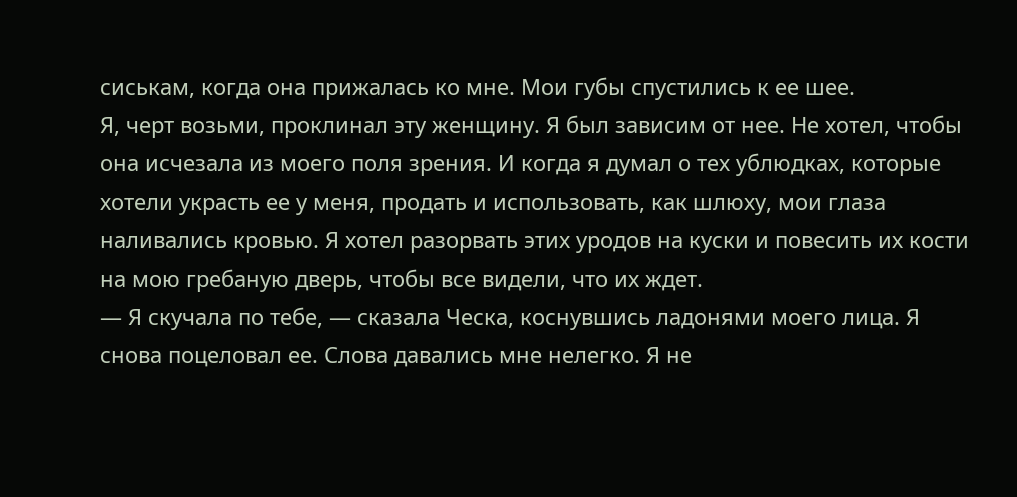сиськам, когда она прижалась ко мне. Мои губы спустились к ее шее.
Я, черт возьми, проклинал эту женщину. Я был зависим от нее. Не хотел, чтобы она исчезала из моего поля зрения. И когда я думал о тех ублюдках, которые хотели украсть ее у меня, продать и использовать, как шлюху, мои глаза наливались кровью. Я хотел разорвать этих уродов на куски и повесить их кости на мою гребаную дверь, чтобы все видели, что их ждет.
— Я скучала по тебе, — сказала Ческа, коснувшись ладонями моего лица. Я снова поцеловал ее. Слова давались мне нелегко. Я не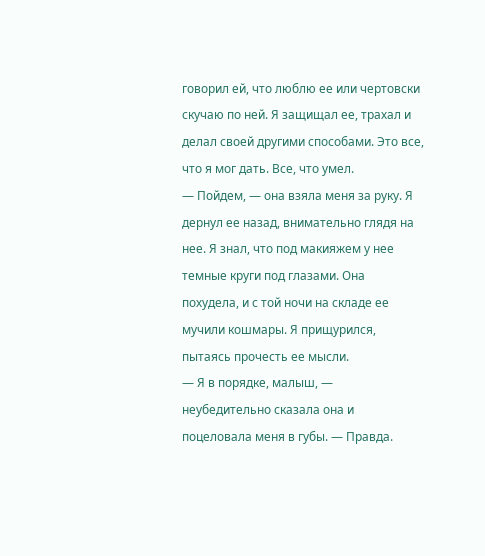говорил ей, что люблю ее или чертовски скучаю по ней. Я защищал ее, трахал и делал своей другими способами. Это все, что я мог дать. Все, что умел.
— Пойдем, — она взяла меня за руку. Я дернул ее назад, внимательно глядя на нее. Я знал, что под макияжем у нее темные круги под глазами. Она похудела, и с той ночи на складе ее мучили кошмары. Я прищурился, пытаясь прочесть ее мысли.
— Я в порядке, малыш, — неубедительно сказала она и поцеловала меня в губы. — Правда.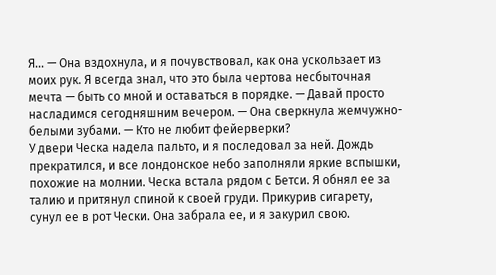Я... — Она вздохнула, и я почувствовал, как она ускользает из моих рук. Я всегда знал, что это была чертова несбыточная мечта — быть со мной и оставаться в порядке. — Давай просто насладимся сегодняшним вечером. — Она сверкнула жемчужно-белыми зубами. — Кто не любит фейерверки?
У двери Ческа надела пальто, и я последовал за ней. Дождь прекратился, и все лондонское небо заполняли яркие вспышки, похожие на молнии. Ческа встала рядом с Бетси. Я обнял ее за талию и притянул спиной к своей груди. Прикурив сигарету, сунул ее в рот Чески. Она забрала ее, и я закурил свою.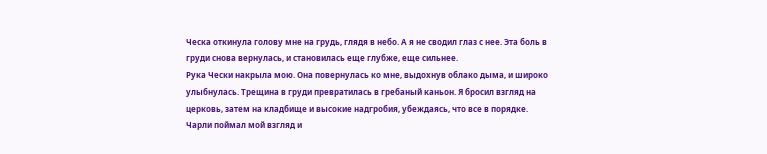Ческа откинула голову мне на грудь, глядя в небо. А я не сводил глаз с нее. Эта боль в груди снова вернулась, и становилась еще глубже, еще сильнее.
Рука Чески накрыла мою. Она повернулась ко мне, выдохнув облако дыма, и широко улыбнулась. Трещина в груди превратилась в гребаный каньон. Я бросил взгляд на церковь, затем на кладбище и высокие надгробия, убеждаясь, что все в порядке.
Чарли поймал мой взгляд и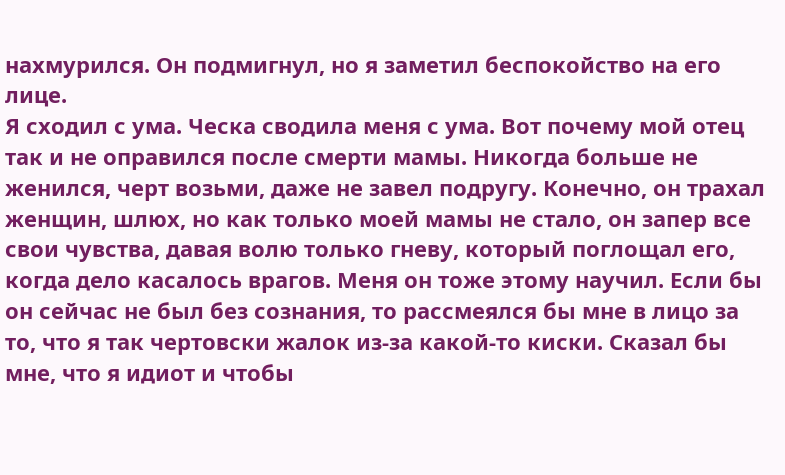нахмурился. Он подмигнул, но я заметил беспокойство на его лице.
Я сходил с ума. Ческа сводила меня с ума. Вот почему мой отец так и не оправился после смерти мамы. Никогда больше не женился, черт возьми, даже не завел подругу. Конечно, он трахал женщин, шлюх, но как только моей мамы не стало, он запер все свои чувства, давая волю только гневу, который поглощал его, когда дело касалось врагов. Меня он тоже этому научил. Если бы он сейчас не был без сознания, то рассмеялся бы мне в лицо за то, что я так чертовски жалок из-за какой-то киски. Сказал бы мне, что я идиот и чтобы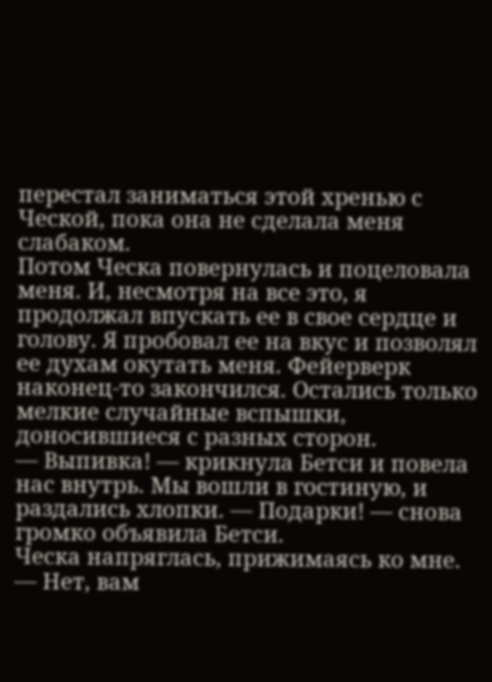перестал заниматься этой хренью с Ческой, пока она не сделала меня слабаком.
Потом Ческа повернулась и поцеловала меня. И, несмотря на все это, я продолжал впускать ее в свое сердце и голову. Я пробовал ее на вкус и позволял ее духам окутать меня. Фейерверк наконец-то закончился. Остались только мелкие случайные вспышки, доносившиеся с разных сторон.
— Выпивка! — крикнула Бетси и повела нас внутрь. Мы вошли в гостиную, и раздались хлопки. — Подарки! — снова громко объявила Бетси.
Ческа напряглась, прижимаясь ко мне.
— Нет, вам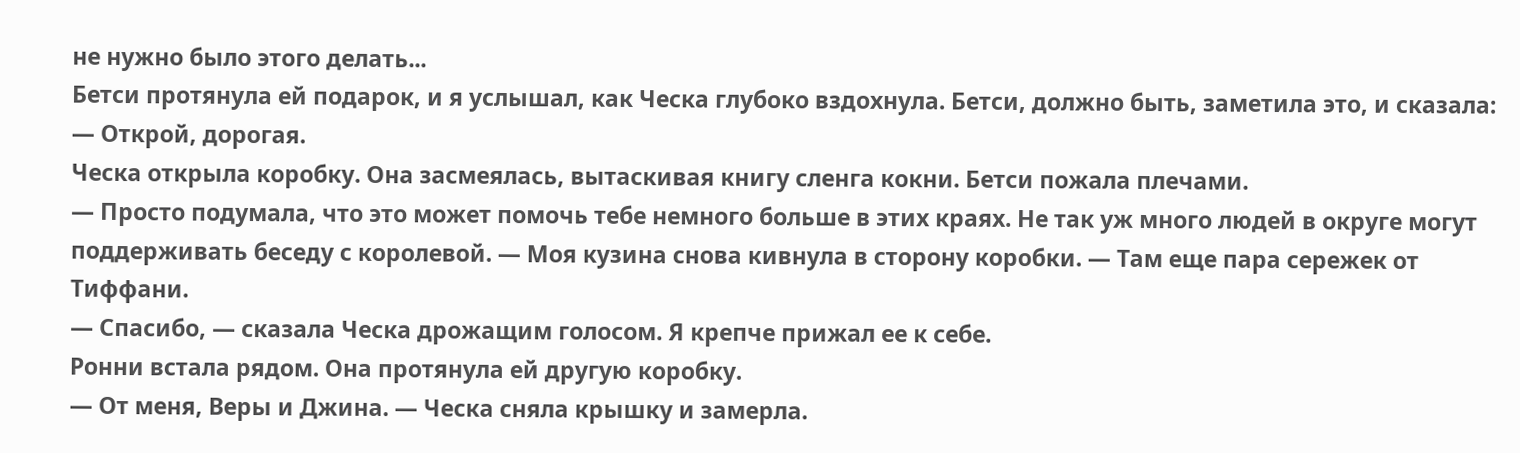не нужно было этого делать...
Бетси протянула ей подарок, и я услышал, как Ческа глубоко вздохнула. Бетси, должно быть, заметила это, и сказала:
— Открой, дорогая.
Ческа открыла коробку. Она засмеялась, вытаскивая книгу сленга кокни. Бетси пожала плечами.
— Просто подумала, что это может помочь тебе немного больше в этих краях. Не так уж много людей в округе могут поддерживать беседу с королевой. — Моя кузина снова кивнула в сторону коробки. — Там еще пара сережек от Тиффани.
— Спасибо, — сказала Ческа дрожащим голосом. Я крепче прижал ее к себе.
Ронни встала рядом. Она протянула ей другую коробку.
— От меня, Веры и Джина. — Ческа сняла крышку и замерла.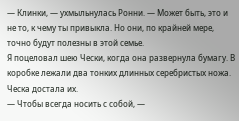— Клинки, — ухмыльнулась Ронни. — Может быть, это и не то, к чему ты привыкла. Но они, по крайней мере, точно будут полезны в этой семье.
Я поцеловал шею Чески, когда она развернула бумагу. В коробке лежали два тонких длинных серебристых ножа. Ческа достала их.
— Чтобы всегда носить с собой, —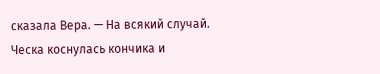сказала Вера. — На всякий случай.
Ческа коснулась кончика и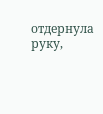отдернула руку,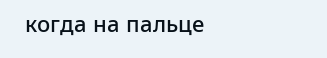когда на пальце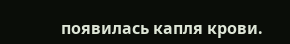появилась капля крови.